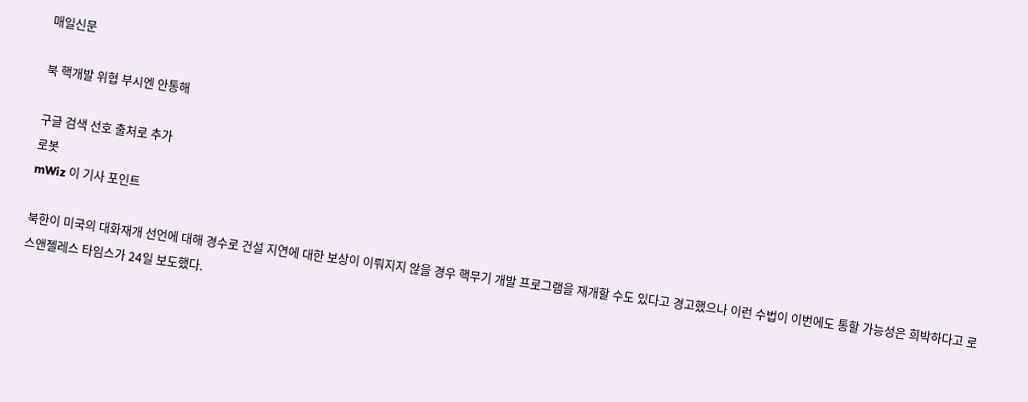매일신문

북 핵개발 위협 부시엔 안통해

구글 검색 선호 출처로 추가
로봇
mWiz 이 기사 포인트

북한이 미국의 대화재개 선언에 대해 경수로 건설 지연에 대한 보상이 이뤄지지 않을 경우 핵무기 개발 프로그램을 재개할 수도 있다고 경고했으나 이런 수법이 이번에도 통할 가능성은 희박하다고 로스앤젤레스 타임스가 24일 보도했다.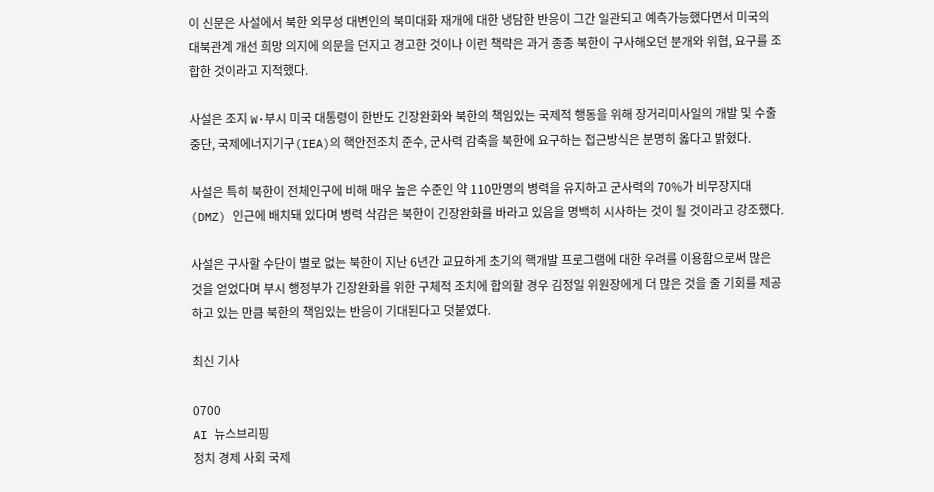이 신문은 사설에서 북한 외무성 대변인의 북미대화 재개에 대한 냉담한 반응이 그간 일관되고 예측가능했다면서 미국의 대북관계 개선 희망 의지에 의문을 던지고 경고한 것이나 이런 책략은 과거 종종 북한이 구사해오던 분개와 위협, 요구를 조합한 것이라고 지적했다.

사설은 조지 W·부시 미국 대통령이 한반도 긴장완화와 북한의 책임있는 국제적 행동을 위해 장거리미사일의 개발 및 수출 중단, 국제에너지기구(IEA)의 핵안전조치 준수, 군사력 감축을 북한에 요구하는 접근방식은 분명히 옳다고 밝혔다.

사설은 특히 북한이 전체인구에 비해 매우 높은 수준인 약 110만명의 병력을 유지하고 군사력의 70%가 비무장지대(DMZ) 인근에 배치돼 있다며 병력 삭감은 북한이 긴장완화를 바라고 있음을 명백히 시사하는 것이 될 것이라고 강조했다.

사설은 구사할 수단이 별로 없는 북한이 지난 6년간 교묘하게 초기의 핵개발 프로그램에 대한 우려를 이용함으로써 많은 것을 얻었다며 부시 행정부가 긴장완화를 위한 구체적 조치에 합의할 경우 김정일 위원장에게 더 많은 것을 줄 기회를 제공하고 있는 만큼 북한의 책임있는 반응이 기대된다고 덧붙였다.

최신 기사

0700
AI 뉴스브리핑
정치 경제 사회 국제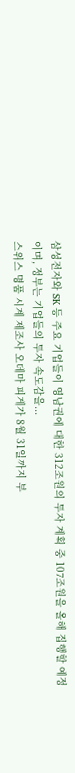삼성전자와 SK 등 주요 기업들이 영남권에 대한 312조원의 투자 계획 중 107조원을 올해 집행할 예정이며, 정부는 기업들의 투자 속도감을...
스위스 명품 시계 제조사 오데마 피게가 8월 31일까지 부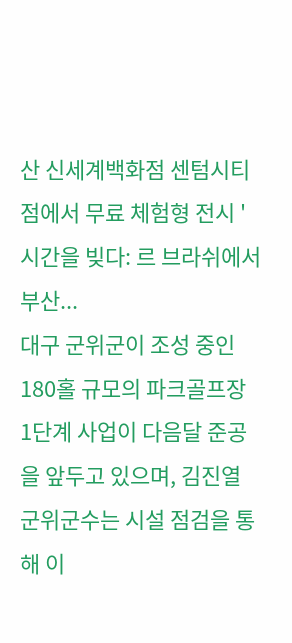산 신세계백화점 센텀시티점에서 무료 체험형 전시 '시간을 빚다: 르 브라쉬에서 부산...
대구 군위군이 조성 중인 180홀 규모의 파크골프장 1단계 사업이 다음달 준공을 앞두고 있으며, 김진열 군위군수는 시설 점검을 통해 이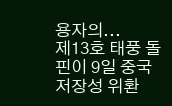용자의...
제13호 태풍 돌핀이 9일 중국 저장성 위환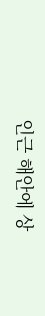인근 해안에 상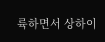륙하면서 상하이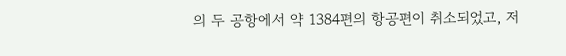의 두 공항에서 약 1384편의 항공편이 취소되었고, 저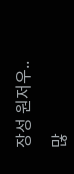장성 원저우..

많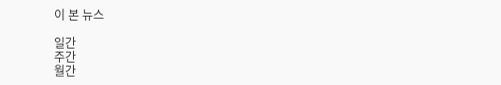이 본 뉴스

일간
주간
월간